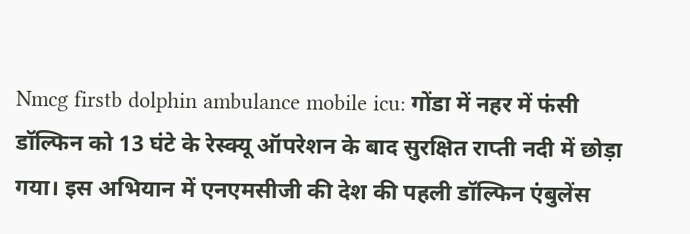Nmcg firstb dolphin ambulance mobile icu: गोंडा में नहर में फंसी डॉल्फिन को 13 घंटे के रेस्क्यू ऑपरेशन के बाद सुरक्षित राप्ती नदी में छोड़ा गया। इस अभियान में एनएमसीजी की देश की पहली डॉल्फिन एंबुलेंस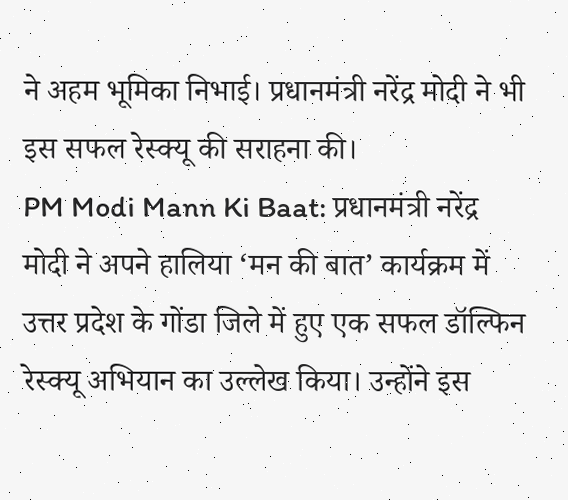ने अहम भूमिका निभाई। प्रधानमंत्री नरेंद्र मोदी ने भी इस सफल रेस्क्यू की सराहना की।
PM Modi Mann Ki Baat: प्रधानमंत्री नरेंद्र मोदी ने अपने हालिया ‘मन की बात’ कार्यक्रम में उत्तर प्रदेश के गोंडा जिले में हुए एक सफल डॉल्फिन रेस्क्यू अभियान का उल्लेख किया। उन्होंने इस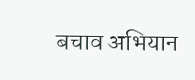बचाव अभियान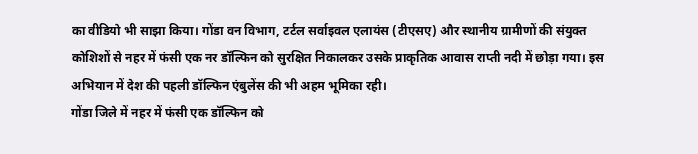का वीडियो भी साझा किया। गोंडा वन विभाग, टर्टल सर्वाइवल एलायंस (टीएसए) और स्थानीय ग्रामीणों की संयुक्त कोशिशों से नहर में फंसी एक नर डॉल्फिन को सुरक्षित निकालकर उसके प्राकृतिक आवास राप्ती नदी में छोड़ा गया। इस अभियान में देश की पहली डॉल्फिन एंबुलेंस की भी अहम भूमिका रही।
गोंडा जिले में नहर में फंसी एक डॉल्फिन को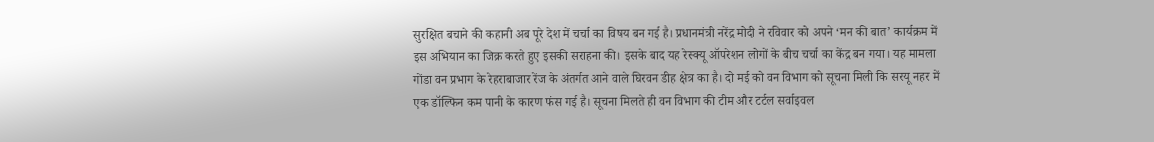सुरक्षित बचाने की कहानी अब पूरे देश में चर्चा का विषय बन गई है। प्रधानमंत्री नरेंद्र मोदी ने रविवार को अपने ‘मन की बात’ कार्यक्रम में इस अभियान का जिक्र करते हुए इसकी सराहना की। इसके बाद यह रेस्क्यू ऑपरेशन लोगों के बीच चर्चा का केंद्र बन गया। यह मामला गोंडा वन प्रभाग के रेहराबाजार रेंज के अंतर्गत आने वाले घिरवन डीह क्षेत्र का है। दो मई को वन विभाग को सूचना मिली कि सरयू नहर में एक डॉल्फिन कम पानी के कारण फंस गई है। सूचना मिलते ही वन विभाग की टीम और टर्टल सर्वाइवल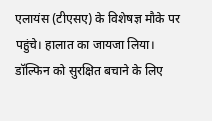एलायंस (टीएसए) के विशेषज्ञ मौके पर पहुंचे। हालात का जायजा लिया।
डॉल्फिन को सुरक्षित बचाने के लिए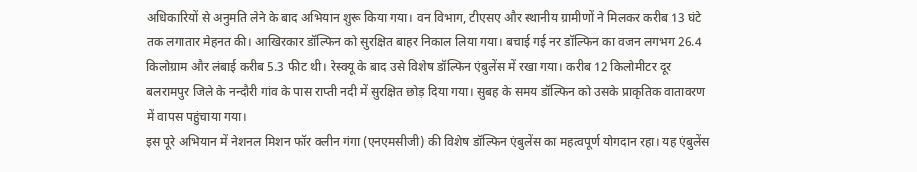अधिकारियों से अनुमति लेने के बाद अभियान शुरू किया गया। वन विभाग, टीएसए और स्थानीय ग्रामीणों ने मिलकर करीब 13 घंटे तक लगातार मेहनत की। आखिरकार डॉल्फिन को सुरक्षित बाहर निकाल लिया गया। बचाई गई नर डॉल्फिन का वजन लगभग 26.4 किलोग्राम और लंबाई करीब 5.3 फीट थी। रेस्क्यू के बाद उसे विशेष डॉल्फिन एंबुलेंस में रखा गया। करीब 12 किलोमीटर दूर बलरामपुर जिले के नन्दौरी गांव के पास राप्ती नदी में सुरक्षित छोड़ दिया गया। सुबह के समय डॉल्फिन को उसके प्राकृतिक वातावरण में वापस पहुंचाया गया।
इस पूरे अभियान में नेशनल मिशन फॉर क्लीन गंगा (एनएमसीजी) की विशेष डॉल्फिन एंबुलेंस का महत्वपूर्ण योगदान रहा। यह एंबुलेंस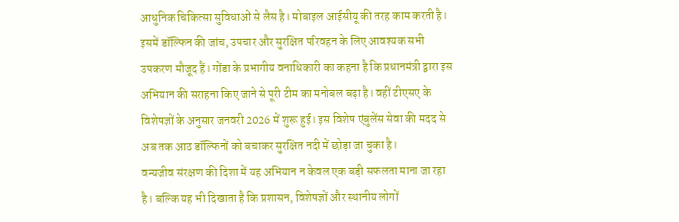आधुनिक चिकित्सा सुविधाओं से लैस है। मोबाइल आईसीयू की तरह काम करती है। इसमें डॉल्फिन की जांच, उपचार और सुरक्षित परिवहन के लिए आवश्यक सभी उपकरण मौजूद हैं। गोंडा के प्रभागीय वनाधिकारी का कहना है कि प्रधानमंत्री द्वारा इस अभियान की सराहना किए जाने से पूरी टीम का मनोबल बढ़ा है। वहीं टीएसए के विशेषज्ञों के अनुसार जनवरी 2026 में शुरू हुई। इस विशेष एंबुलेंस सेवा की मदद से अब तक आठ डॉल्फिनों को बचाकर सुरक्षित नदी में छोड़ा जा चुका है।
वन्यजीव संरक्षण की दिशा में यह अभियान न केवल एक बड़ी सफलता माना जा रहा है। बल्कि यह भी दिखाता है कि प्रशासन, विशेषज्ञों और स्थानीय लोगों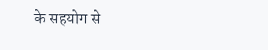के सहयोग से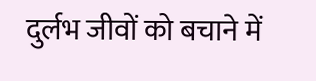दुर्लभ जीवों को बचाने में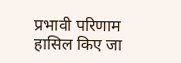प्रभावी परिणाम हासिल किए जा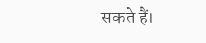सकते हैं।